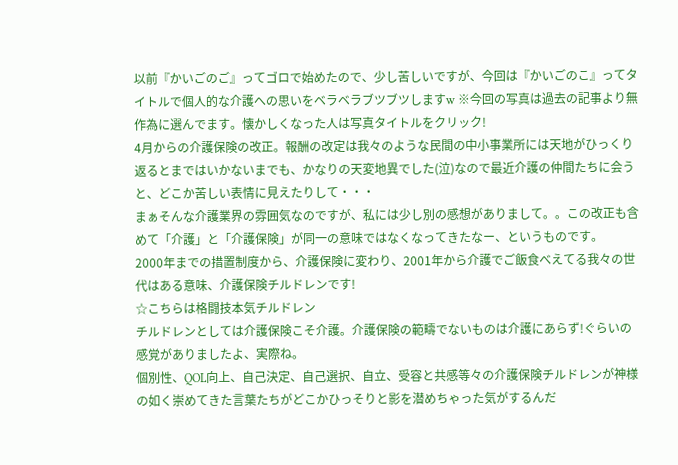以前『かいごのご』ってゴロで始めたので、少し苦しいですが、今回は『かいごのこ』ってタイトルで個人的な介護への思いをベラベラブツブツしますw ※今回の写真は過去の記事より無作為に選んでます。懐かしくなった人は写真タイトルをクリック!
4月からの介護保険の改正。報酬の改定は我々のような民間の中小事業所には天地がひっくり返るとまではいかないまでも、かなりの天変地異でした(泣)なので最近介護の仲間たちに会うと、どこか苦しい表情に見えたりして・・・
まぁそんな介護業界の雰囲気なのですが、私には少し別の感想がありまして。。この改正も含めて「介護」と「介護保険」が同一の意味ではなくなってきたなー、というものです。
2000年までの措置制度から、介護保険に変わり、2001年から介護でご飯食べえてる我々の世代はある意味、介護保険チルドレンです!
☆こちらは格闘技本気チルドレン
チルドレンとしては介護保険こそ介護。介護保険の範疇でないものは介護にあらず!ぐらいの感覚がありましたよ、実際ね。
個別性、QOL向上、自己決定、自己選択、自立、受容と共感等々の介護保険チルドレンが神様の如く崇めてきた言葉たちがどこかひっそりと影を潜めちゃった気がするんだ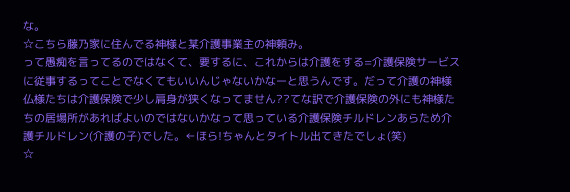な。
☆こちら藤乃家に住んでる神様と某介護事業主の神頼み。
って愚痴を言ってるのではなくて、要するに、これからは介護をする=介護保険サービスに従事するってことでなくてもいいんじゃないかなーと思うんです。だって介護の神様仏様たちは介護保険で少し肩身が狭くなってません??てな訳で介護保険の外にも神様たちの居場所があればよいのではないかなって思っている介護保険チルドレンあらため介護チルドレン(介護の子)でした。←ほら!ちゃんとタイトル出てきたでしょ(笑)
☆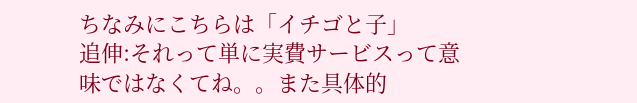ちなみにこちらは「イチゴと子」
追伸:それって単に実費サービスって意味ではなくてね。。また具体的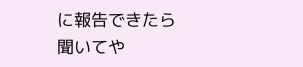に報告できたら聞いてや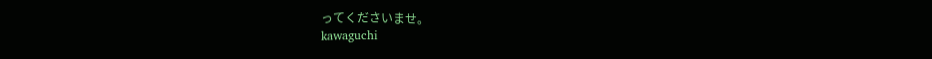ってくださいませ。
kawaguchi